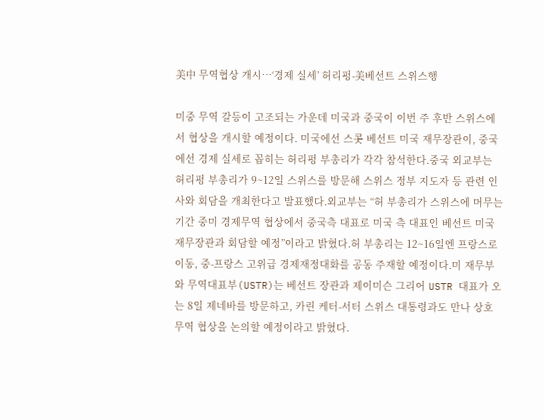美中 무역협상 개시…‘경제 실세’ 허리펑-美베선트 스위스행

미중 무역 갈등이 고조되는 가운데 미국과 중국이 이번 주 후반 스위스에서 협상을 개시할 예정이다. 미국에선 스콧 베선트 미국 재무장관이, 중국에선 경제 실세로 꼽히는 허리펑 부총리가 각각 참석한다.중국 외교부는 허리펑 부총리가 9~12일 스위스를 방문해 스위스 정부 지도자 등 관련 인사와 회담을 개최한다고 발표했다.외교부는 “허 부총리가 스위스에 머무는 기간 중미 경제무역 협상에서 중국측 대표로 미국 측 대표인 베선트 미국 재무장관과 회담할 예정”이라고 밝혔다.허 부총리는 12~16일엔 프랑스로 이동, 중-프랑스 고위급 경제재정대화를 공동 주재할 예정이다.미 재무부와 무역대표부(USTR)는 베선트 장관과 제이미슨 그리어 USTR 대표가 오는 8일 제네바를 방문하고, 카린 케터-서터 스위스 대통령과도 만나 상호 무역 협상을 논의할 예정이라고 밝혔다.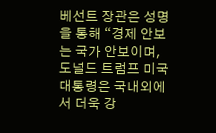베선트 장관은 성명을 통해 “경제 안보는 국가 안보이며, 도널드 트럼프 미국 대통령은 국내외에서 더욱 강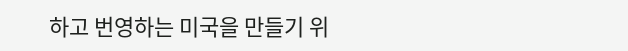하고 번영하는 미국을 만들기 위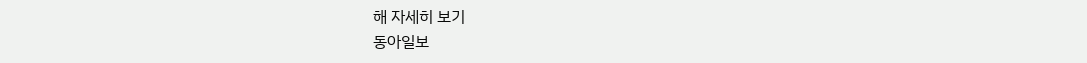해 자세히 보기
동아일보